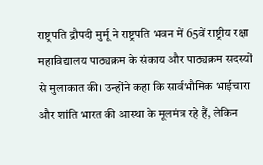राष्ट्रपति द्रौपदी मुर्मू ने राष्ट्रपति भवन में 65वें राष्ट्रीय रक्षा महाविद्यालय पाठ्यक्रम के संकाय और पाठ्यक्रम सदस्यों से मुलाकात की। उन्होंने कहा कि सार्वभौमिक भाईचारा और शांति भारत की आस्था के मूलमंत्र रहे हैं, लेकिन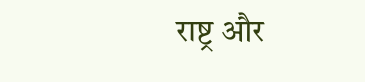राष्ट्र और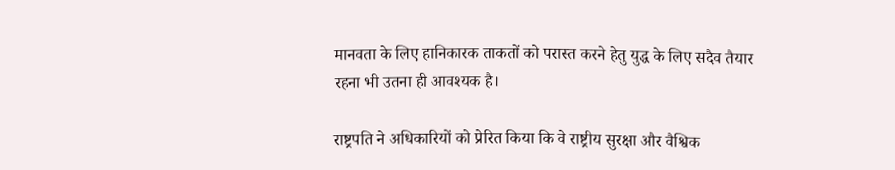मानवता के लिए हानिकारक ताकतों को परास्त करने हेतु युद्ध के लिए सदैव तैयार रहना भी उतना ही आवश्यक है।

राष्ट्रपति ने अधिकारियों को प्रेरित किया कि वे राष्ट्रीय सुरक्षा और वैश्विक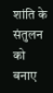शांति के संतुलन को बनाए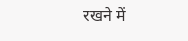रखने में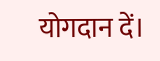योगदान दें।